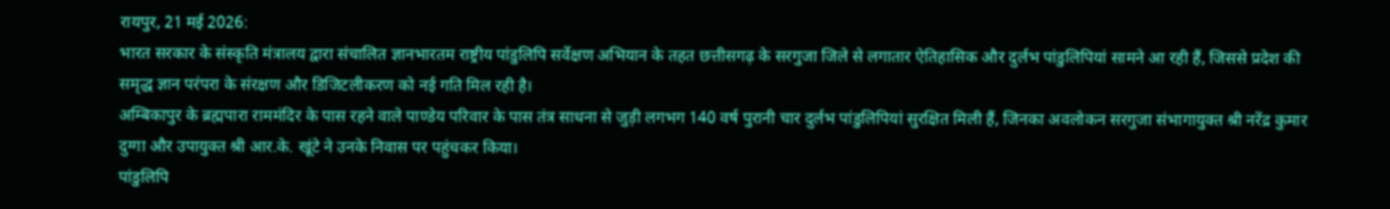रायपुर, 21 मई 2026:
भारत सरकार के संस्कृति मंत्रालय द्वारा संचालित ज्ञानभारतम राष्ट्रीय पांडुलिपि सर्वेक्षण अभियान के तहत छत्तीसगढ़ के सरगुजा जिले से लगातार ऐतिहासिक और दुर्लभ पांडुलिपियां सामने आ रही हैं, जिससे प्रदेश की समृद्ध ज्ञान परंपरा के संरक्षण और डिजिटलीकरण को नई गति मिल रही है।
अम्बिकापुर के ब्रह्मपारा राममंदिर के पास रहने वाले पाण्डेय परिवार के पास तंत्र साधना से जुड़ी लगभग 140 वर्ष पुरानी चार दुर्लभ पांडुलिपियां सुरक्षित मिली हैं, जिनका अवलोकन सरगुजा संभागायुक्त श्री नरेंद्र कुमार दुग्गा और उपायुक्त श्री आर.के. खूंटे ने उनके निवास पर पहुंचकर किया।
पांडुलिपि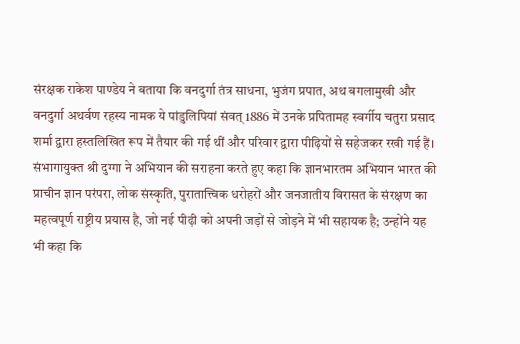संरक्षक राकेश पाण्डेय ने बताया कि वनदुर्गा तंत्र साधना, भुजंग प्रपात, अथ बगलामुखी और वनदुर्गा अथर्वण रहस्य नामक ये पांडुलिपियां संवत् 1886 में उनके प्रपितामह स्वर्गीय चतुरा प्रसाद शर्मा द्वारा हस्तलिखित रूप में तैयार की गई थीं और परिवार द्वारा पीढ़ियों से सहेजकर रखी गई हैं।
संभागायुक्त श्री दुग्गा ने अभियान की सराहना करते हुए कहा कि ज्ञानभारतम अभियान भारत की प्राचीन ज्ञान परंपरा, लोक संस्कृति, पुरातात्त्विक धरोहरों और जनजातीय विरासत के संरक्षण का महत्वपूर्ण राष्ट्रीय प्रयास है, जो नई पीढ़ी को अपनी जड़ों से जोड़ने में भी सहायक है; उन्होंने यह भी कहा कि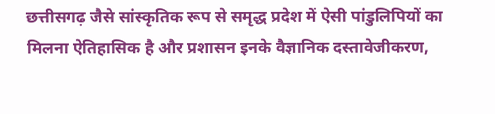छत्तीसगढ़ जैसे सांस्कृतिक रूप से समृद्ध प्रदेश में ऐसी पांडुलिपियों का मिलना ऐतिहासिक है और प्रशासन इनके वैज्ञानिक दस्तावेजीकरण,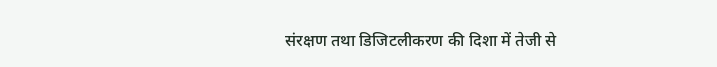संरक्षण तथा डिजिटलीकरण की दिशा में तेजी से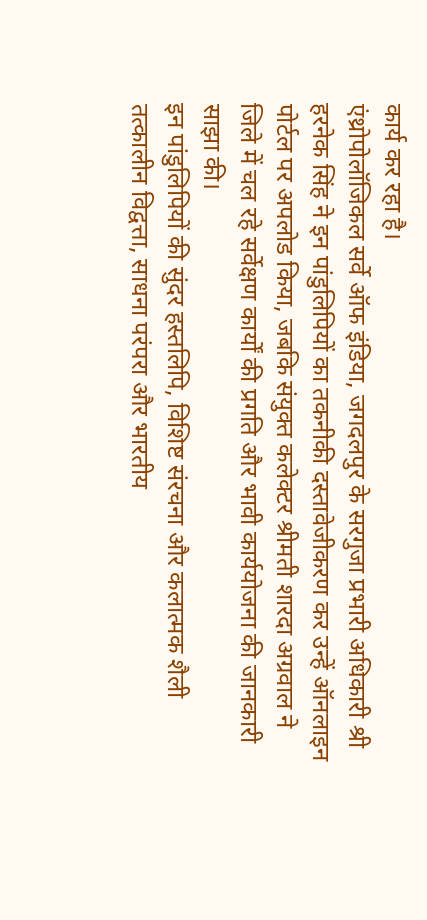कार्य कर रहा है।
एंथ्रोपोलॉजिकल सर्वे ऑफ इंडिया, जगदलपुर के सरगुजा प्रभारी अधिकारी श्री हरनेक सिंह ने इन पांडुलिपियों का तकनीकी दस्तावेजीकरण कर उन्हें ऑनलाइन पोर्टल पर अपलोड किया, जबकि संयुक्त कलेक्टर श्रीमती शारदा अग्रवाल ने जिले में चल रहे सर्वेक्षण कार्यों की प्रगति और भावी कार्ययोजना की जानकारी साझा की।
इन पांडुलिपियों की सुंदर हस्तलिपि, विशिष्ट संरचना और कलात्मक शैली तत्कालीन विद्वत्ता, साधना परंपरा और भारतीय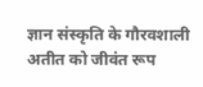ज्ञान संस्कृति के गौरवशाली अतीत को जीवंत रूप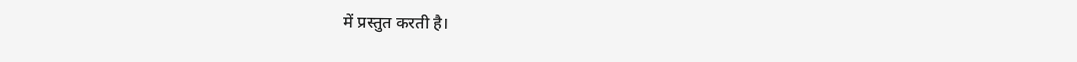में प्रस्तुत करती है।